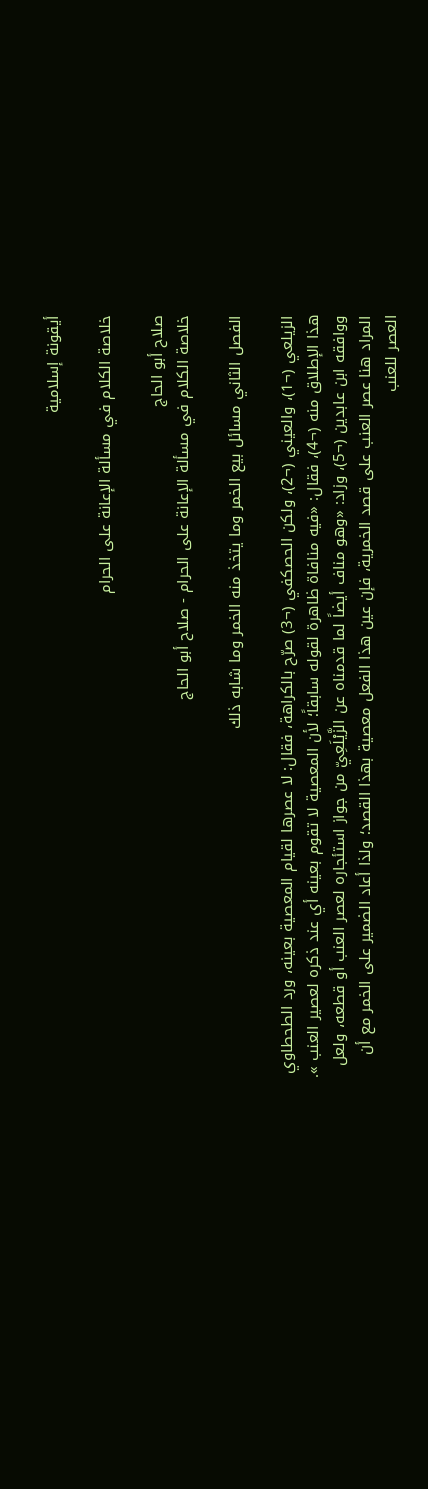أيقونة إسلامية

خلاصة الكلام في مسألة الإعانة على الحرام

صلاح أبو الحاج
خلاصة الكلام في مسألة الإعانة على الحرام - صلاح أبو الحاج

الفصل الثاني مسائل بيع الخمر وما يتخذ منه الخمر وما شابه ذلك

الزيلعي (¬1)، والعيني (¬2)، ولكن الحصكفي (¬3) صرّح بالكراهة، فقال: لا عصرها لقيام المعصية بعينه، ورد الطحطاوي هذا الإطلاق منه (¬4)، فقال: «فيه منافاة ظاهرة لقوله سابقاً؛ لأن المعصية لا تقوم بعينه أي عند ذكره لعصير العنب ».
ووافقه ابن عابدين (¬5)، وزاد: «وهو مناف أيضاً لما قدمناه عن الزَّيْلَعِيّ من جواز استئجاره لعصر العنب أو قطعه، ولعل المراد هنا عصر العنب على قصد الخمرية، فإن عين هذا الفعل معصية بهذا القصد؛ ولذا أعاد الضمير على الخمر مع أن العصر للعنب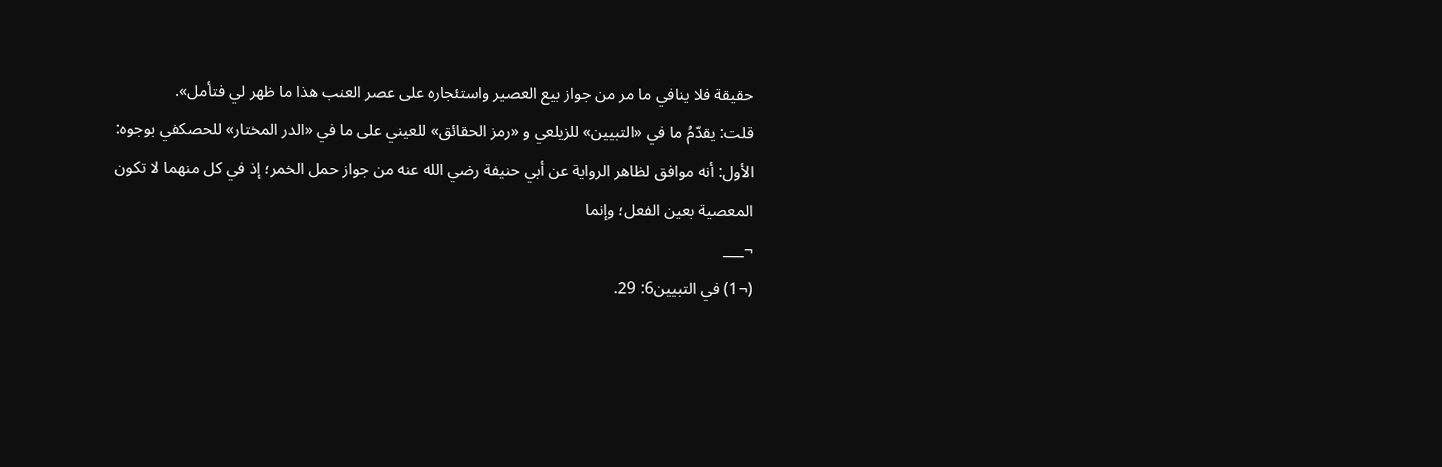حقيقة فلا ينافي ما مر من جواز بيع العصير واستئجاره على عصر العنب هذا ما ظهر لي فتأمل».
قلت: يقدّمُ ما في «التبيين» للزيلعي و «رمز الحقائق» للعيني على ما في «الدر المختار» للحصكفي بوجوه:
الأول: أنه موافق لظاهر الرواية عن أبي حنيفة رضي الله عنه من جواز حمل الخمر؛ إذ في كل منهما لا تكون المعصية بعين الفعل؛ وإنما
¬___
(¬1) في التبيين6: 29.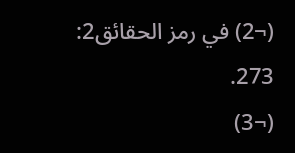(¬2) في رمز الحقائق2: 273.
(¬3)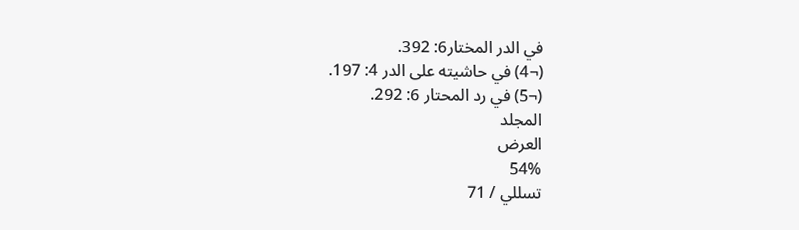في الدر المختار6: 392.
(¬4) في حاشيته على الدر 4: 197.
(¬5) في رد المحتار 6: 292.
المجلد
العرض
54%
تسللي / 71